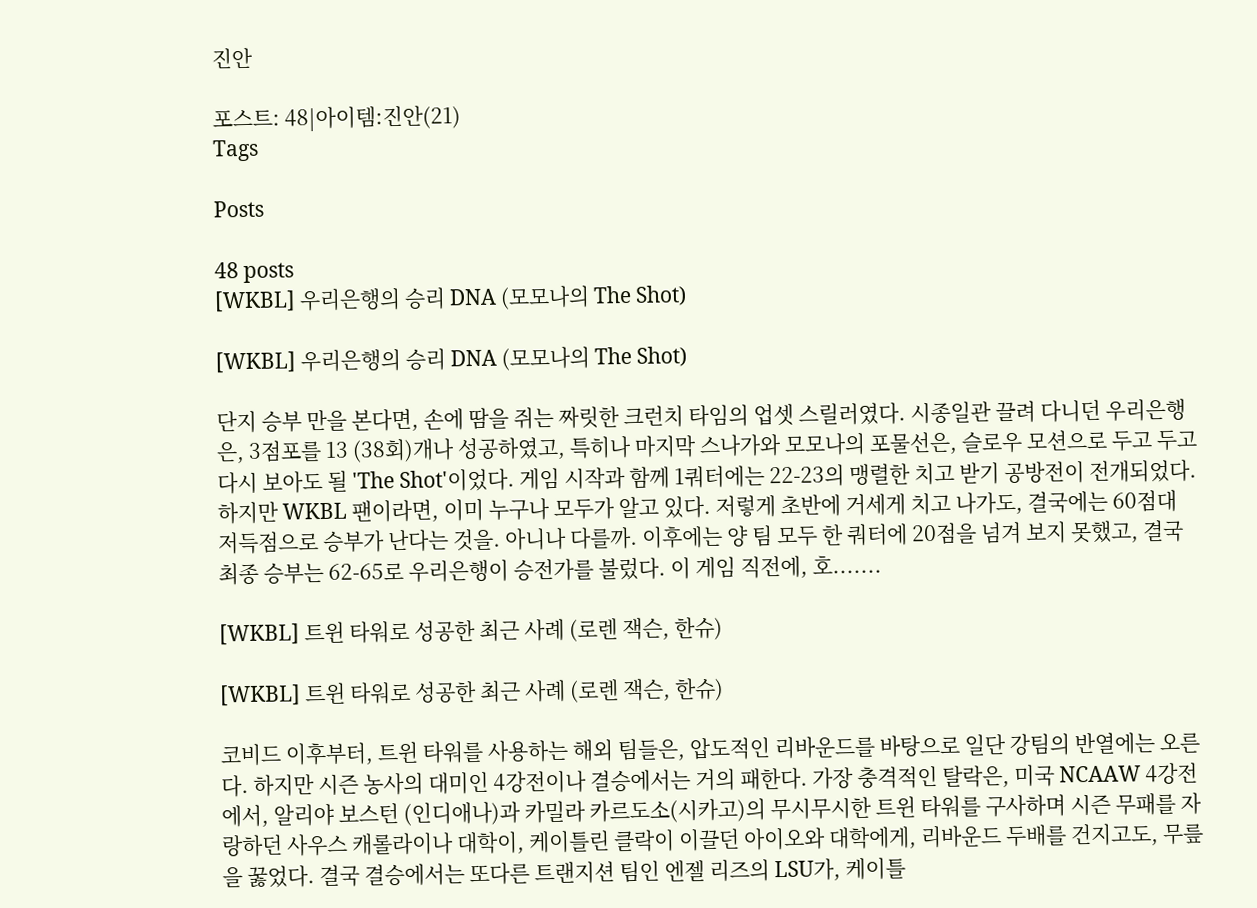진안

포스트: 48|아이템:진안(21)
Tags

Posts

48 posts
[WKBL] 우리은행의 승리 DNA (모모나의 The Shot)

[WKBL] 우리은행의 승리 DNA (모모나의 The Shot)

단지 승부 만을 본다면, 손에 땀을 쥐는 짜릿한 크런치 타임의 업셋 스릴러였다. 시종일관 끌려 다니던 우리은행은, 3점포를 13 (38회)개나 성공하였고, 특히나 마지막 스나가와 모모나의 포물선은, 슬로우 모션으로 두고 두고 다시 보아도 될 'The Shot'이었다. 게임 시작과 함께 1쿼터에는 22-23의 맹렬한 치고 받기 공방전이 전개되었다. 하지만 WKBL 팬이라면, 이미 누구나 모두가 알고 있다. 저렇게 초반에 거세게 치고 나가도, 결국에는 60점대 저득점으로 승부가 난다는 것을. 아니나 다를까. 이후에는 양 팀 모두 한 쿼터에 20점을 넘겨 보지 못했고, 결국 최종 승부는 62-65로 우리은행이 승전가를 불렀다. 이 게임 직전에, 호.......

[WKBL] 트윈 타워로 성공한 최근 사례 (로렌 잭슨, 한슈)

[WKBL] 트윈 타워로 성공한 최근 사례 (로렌 잭슨, 한슈)

코비드 이후부터, 트윈 타워를 사용하는 해외 팀들은, 압도적인 리바운드를 바탕으로 일단 강팀의 반열에는 오른다. 하지만 시즌 농사의 대미인 4강전이나 결승에서는 거의 패한다. 가장 충격적인 탈락은, 미국 NCAAW 4강전에서, 알리야 보스턴 (인디애나)과 카밀라 카르도소(시카고)의 무시무시한 트윈 타워를 구사하며 시즌 무패를 자랑하던 사우스 캐롤라이나 대학이, 케이틀린 클락이 이끌던 아이오와 대학에게, 리바운드 두배를 건지고도, 무릎을 꿇었다. 결국 결승에서는 또다른 트랜지션 팀인 엔젤 리즈의 LSU가, 케이틀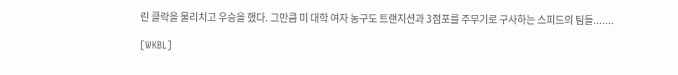린 클락을 물리치고 우승을 했다. 그만큼 미 대학 여자 농구도 트랜지션과 3점포를 주무기로 구사하는 스피드의 팀들.......

[WKBL]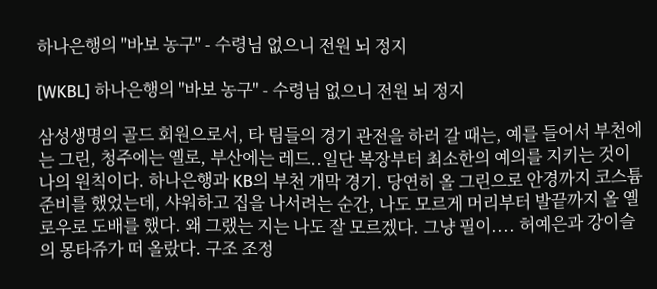하나은행의 "바보 농구" - 수령님 없으니 전원 뇌 정지

[WKBL] 하나은행의 "바보 농구" - 수령님 없으니 전원 뇌 정지

삼성생명의 골드 회원으로서, 타 팀들의 경기 관전을 하러 갈 때는, 예를 들어서 부천에는 그린, 청주에는 옐로, 부산에는 레드..일단 복장부터 최소한의 예의를 지키는 것이 나의 원칙이다. 하나은행과 KB의 부천 개막 경기. 당연히 올 그린으로 안경까지 코스튬 준비를 했었는데, 샤워하고 집을 나서려는 순간, 나도 모르게 머리부터 발끝까지 올 옐로우로 도배를 했다. 왜 그랬는 지는 나도 잘 모르겠다. 그냥 필이.... 허예은과 강이슬의 몽타쥬가 떠 올랐다. 구조 조정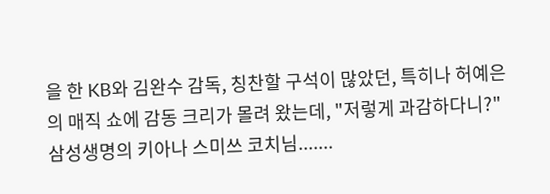을 한 KB와 김완수 감독, 칭찬할 구석이 많았던, 특히나 허예은의 매직 쇼에 감동 크리가 몰려 왔는데, "저렇게 과감하다니?" 삼성생명의 키아나 스미쓰 코치님.......